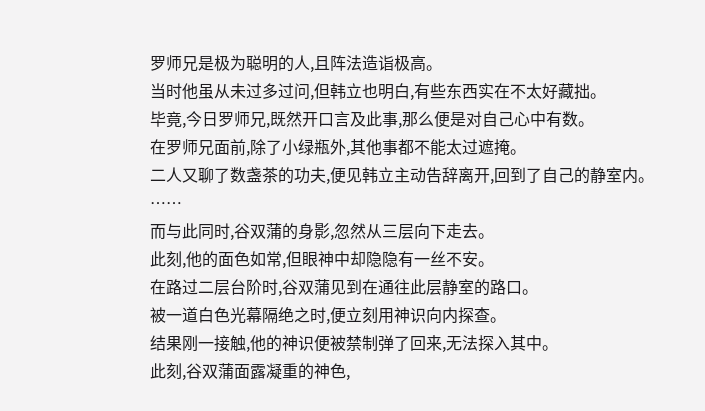罗师兄是极为聪明的人,且阵法造诣极高。
当时他虽从未过多过问,但韩立也明白,有些东西实在不太好藏拙。
毕竟,今日罗师兄,既然开口言及此事,那么便是对自己心中有数。
在罗师兄面前,除了小绿瓶外,其他事都不能太过遮掩。
二人又聊了数盏茶的功夫,便见韩立主动告辞离开,回到了自己的静室内。
……
而与此同时,谷双蒲的身影,忽然从三层向下走去。
此刻,他的面色如常,但眼神中却隐隐有一丝不安。
在路过二层台阶时,谷双蒲见到在通往此层静室的路口。
被一道白色光幕隔绝之时,便立刻用神识向内探查。
结果刚一接触,他的神识便被禁制弹了回来,无法探入其中。
此刻,谷双蒲面露凝重的神色,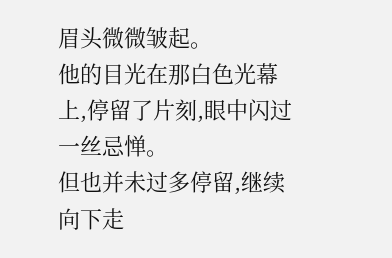眉头微微皱起。
他的目光在那白色光幕上,停留了片刻,眼中闪过一丝忌惮。
但也并未过多停留,继续向下走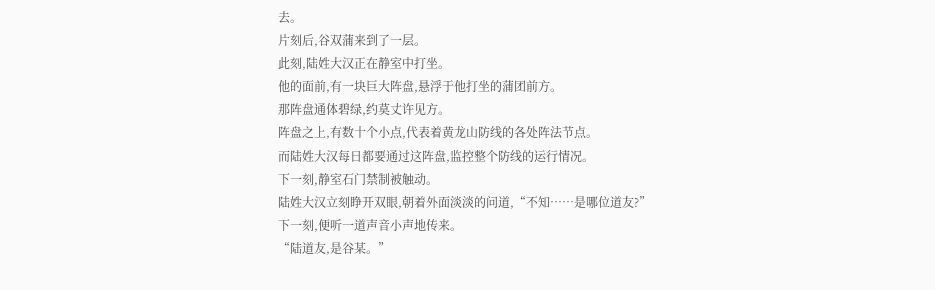去。
片刻后,谷双蒲来到了一层。
此刻,陆姓大汉正在静室中打坐。
他的面前,有一块巨大阵盘,悬浮于他打坐的蒲团前方。
那阵盘通体碧绿,约莫丈许见方。
阵盘之上,有数十个小点,代表着黄龙山防线的各处阵法节点。
而陆姓大汉每日都要通过这阵盘,监控整个防线的运行情况。
下一刻,静室石门禁制被触动。
陆姓大汉立刻睁开双眼,朝着外面淡淡的问道,“不知……是哪位道友?”
下一刻,便听一道声音小声地传来。
“陆道友,是谷某。”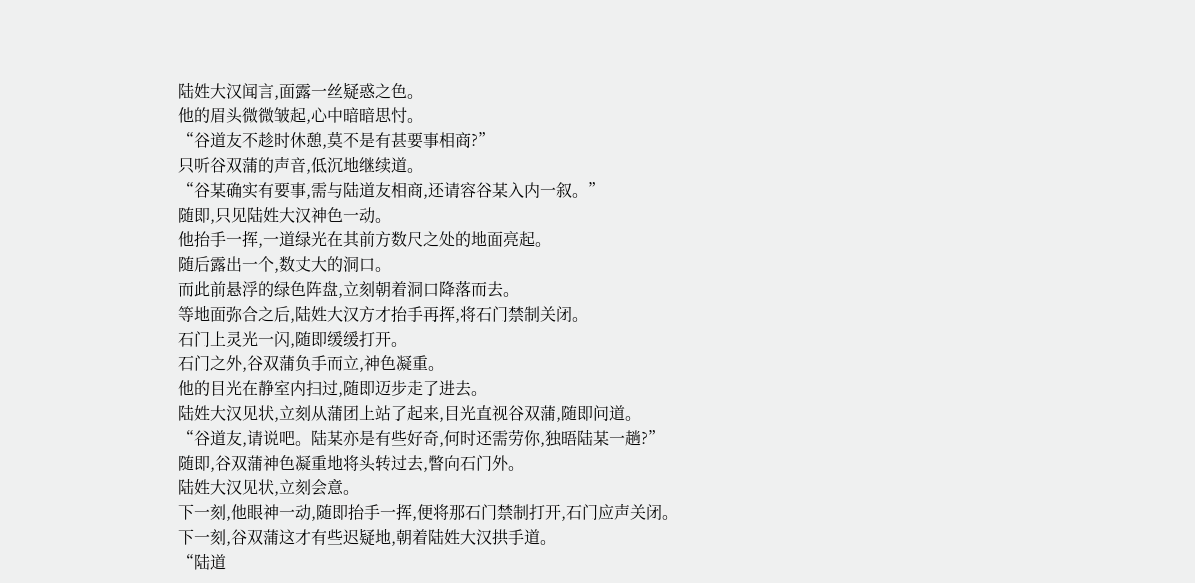陆姓大汉闻言,面露一丝疑惑之色。
他的眉头微微皱起,心中暗暗思忖。
“谷道友不趁时休憩,莫不是有甚要事相商?”
只听谷双蒲的声音,低沉地继续道。
“谷某确实有要事,需与陆道友相商,还请容谷某入内一叙。”
随即,只见陆姓大汉神色一动。
他抬手一挥,一道绿光在其前方数尺之处的地面亮起。
随后露出一个,数丈大的洞口。
而此前悬浮的绿色阵盘,立刻朝着洞口降落而去。
等地面弥合之后,陆姓大汉方才抬手再挥,将石门禁制关闭。
石门上灵光一闪,随即缓缓打开。
石门之外,谷双蒲负手而立,神色凝重。
他的目光在静室内扫过,随即迈步走了进去。
陆姓大汉见状,立刻从蒲团上站了起来,目光直视谷双蒲,随即问道。
“谷道友,请说吧。陆某亦是有些好奇,何时还需劳你,独晤陆某一趟?”
随即,谷双蒲神色凝重地将头转过去,瞥向石门外。
陆姓大汉见状,立刻会意。
下一刻,他眼神一动,随即抬手一挥,便将那石门禁制打开,石门应声关闭。
下一刻,谷双蒲这才有些迟疑地,朝着陆姓大汉拱手道。
“陆道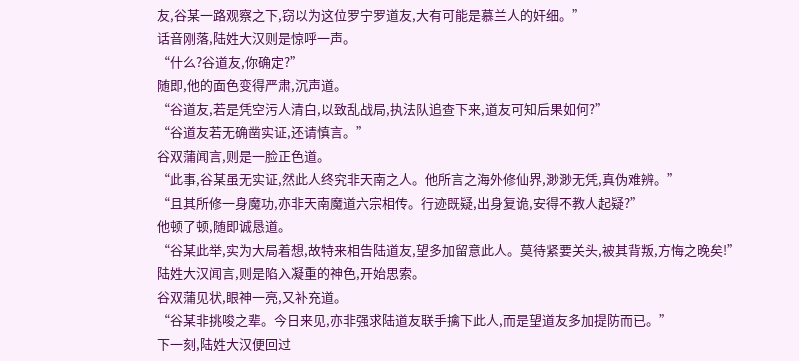友,谷某一路观察之下,窃以为这位罗宁罗道友,大有可能是慕兰人的奸细。”
话音刚落,陆姓大汉则是惊呼一声。
“什么?谷道友,你确定?”
随即,他的面色变得严肃,沉声道。
“谷道友,若是凭空污人清白,以致乱战局,执法队追查下来,道友可知后果如何?”
“谷道友若无确凿实证,还请慎言。”
谷双蒲闻言,则是一脸正色道。
“此事,谷某虽无实证,然此人终究非天南之人。他所言之海外修仙界,渺渺无凭,真伪难辨。”
“且其所修一身魔功,亦非天南魔道六宗相传。行迹既疑,出身复诡,安得不教人起疑?”
他顿了顿,随即诚恳道。
“谷某此举,实为大局着想,故特来相告陆道友,望多加留意此人。莫待紧要关头,被其背叛,方悔之晚矣!”
陆姓大汉闻言,则是陷入凝重的神色,开始思索。
谷双蒲见状,眼神一亮,又补充道。
“谷某非挑唆之辈。今日来见,亦非强求陆道友联手擒下此人,而是望道友多加提防而已。”
下一刻,陆姓大汉便回过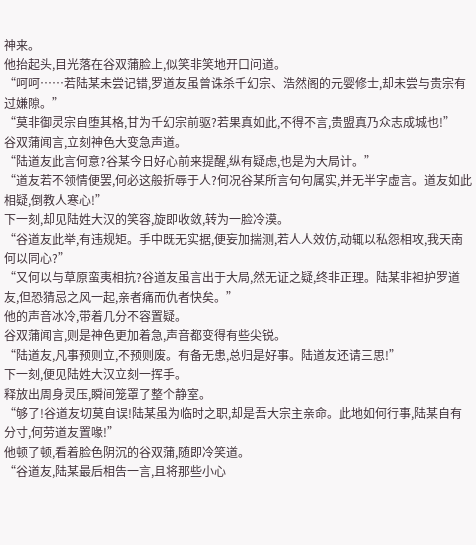神来。
他抬起头,目光落在谷双蒲脸上,似笑非笑地开口问道。
“呵呵……若陆某未尝记错,罗道友虽曾诛杀千幻宗、浩然阁的元婴修士,却未尝与贵宗有过嫌隙。”
“莫非御灵宗自堕其格,甘为千幻宗前驱?若果真如此,不得不言,贵盟真乃众志成城也!”
谷双蒲闻言,立刻神色大变急声道。
“陆道友此言何意?谷某今日好心前来提醒,纵有疑虑,也是为大局计。”
“道友若不领情便罢,何必这般折辱于人?何况谷某所言句句属实,并无半字虚言。道友如此相疑,倒教人寒心!”
下一刻,却见陆姓大汉的笑容,旋即收敛,转为一脸冷漠。
“谷道友此举,有违规矩。手中既无实据,便妄加揣测,若人人效仿,动辄以私怨相攻,我天南何以同心?”
“又何以与草原蛮夷相抗?谷道友虽言出于大局,然无证之疑,终非正理。陆某非袒护罗道友,但恐猜忌之风一起,亲者痛而仇者快矣。”
他的声音冰冷,带着几分不容置疑。
谷双蒲闻言,则是神色更加着急,声音都变得有些尖锐。
“陆道友,凡事预则立,不预则废。有备无患,总归是好事。陆道友还请三思!”
下一刻,便见陆姓大汉立刻一挥手。
释放出周身灵压,瞬间笼罩了整个静室。
“够了!谷道友切莫自误!陆某虽为临时之职,却是吾大宗主亲命。此地如何行事,陆某自有分寸,何劳道友置喙!”
他顿了顿,看着脸色阴沉的谷双蒲,随即冷笑道。
“谷道友,陆某最后相告一言,且将那些小心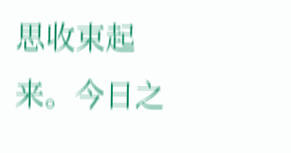思收束起来。今日之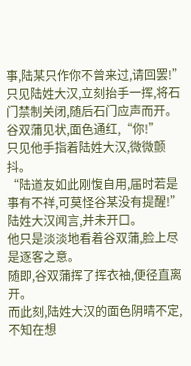事,陆某只作你不曾来过,请回罢!”
只见陆姓大汉,立刻抬手一挥,将石门禁制关闭,随后石门应声而开。
谷双蒲见状,面色通红,“你!”
只见他手指着陆姓大汉,微微颤抖。
“陆道友如此刚愎自用,届时若是事有不祥,可莫怪谷某没有提醒!”
陆姓大汉闻言,并未开口。
他只是淡淡地看着谷双蒲,脸上尽是逐客之意。
随即,谷双蒲挥了挥衣袖,便径直离开。
而此刻,陆姓大汉的面色阴晴不定,不知在想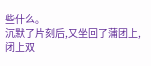些什么。
沉默了片刻后,又坐回了蒲团上,闭上双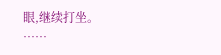眼,继续打坐。
……